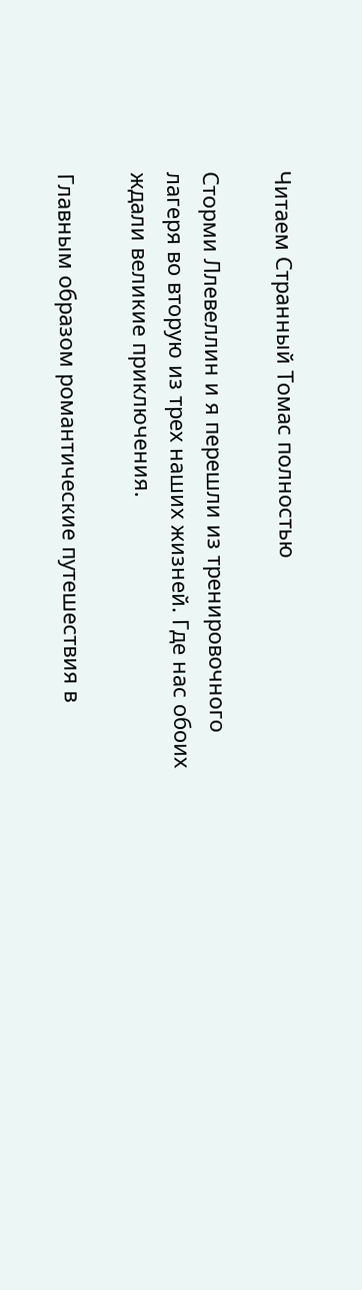Читаем Странный Томас полностью

Сторми Ллевеллин и я перешли из тренировочного лагеря во вторую из трех наших жизней. Где нас обоих ждали великие приключения.

Главным образом романтические путешествия в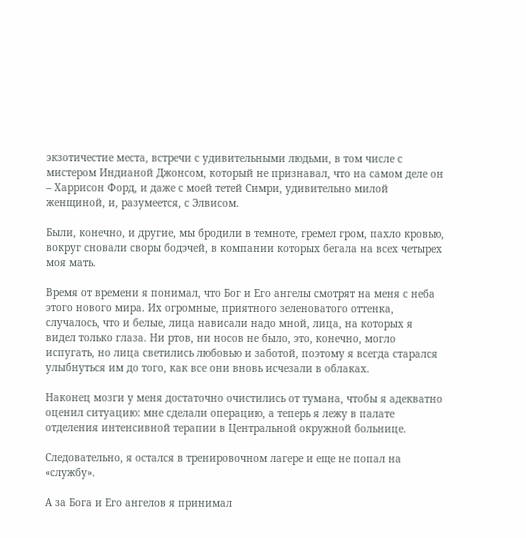экзотичестие места, встречи с удивительными людьми, в том числе с мистером Индианой Джонсом, который не признавал, что на самом деле он – Харрисон Форд, и даже с моей тетей Симри, удивительно милой женщиной, и, разумеется, с Элвисом.

Были, конечно, и другие, мы бродили в темноте, гремел гром, пахло кровью, вокруг сновали своры бодэчей, в компании которых бегала на всех четырех моя мать.

Время от времени я понимал, что Бог и Его ангелы смотрят на меня с неба этого нового мира. Их огромные, приятного зеленоватого оттенка, случалось, что и белые, лица нависали надо мной, лица, на которых я видел только глаза. Ни ртов, ни носов не было, это, конечно, могло испугать, но лица светились любовью и заботой, поэтому я всегда старался улыбнуться им до того, как все они вновь исчезали в облаках.

Наконец мозги у меня достаточно очистились от тумана, чтобы я адекватно оценил ситуацию: мне сделали операцию, а теперь я лежу в палате отделения интенсивной терапии в Центральной окружной больнице.

Следовательно, я остался в тренировочном лагере и еще не попал на «службу».

А за Бога и Его ангелов я принимал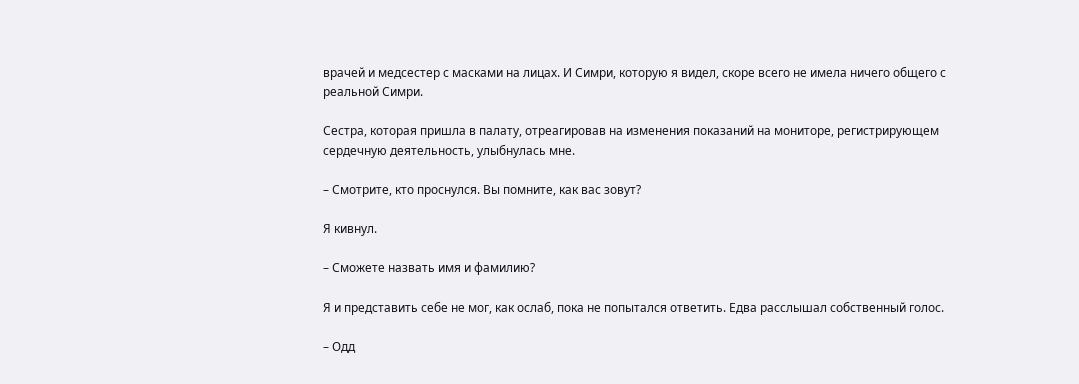врачей и медсестер с масками на лицах. И Симри, которую я видел, скоре всего не имела ничего общего с реальной Симри.

Сестра, которая пришла в палату, отреагировав на изменения показаний на мониторе, регистрирующем сердечную деятельность, улыбнулась мне.

– Смотрите, кто проснулся. Вы помните, как вас зовут?

Я кивнул.

– Сможете назвать имя и фамилию?

Я и представить себе не мог, как ослаб, пока не попытался ответить. Едва расслышал собственный голос.

– Одд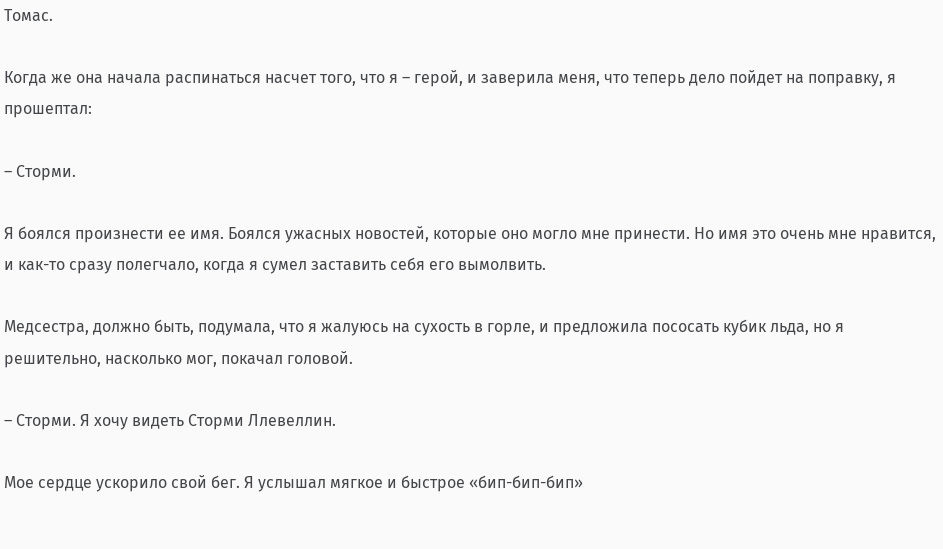Томас.

Когда же она начала распинаться насчет того, что я – герой, и заверила меня, что теперь дело пойдет на поправку, я прошептал:

– Сторми.

Я боялся произнести ее имя. Боялся ужасных новостей, которые оно могло мне принести. Но имя это очень мне нравится, и как-то сразу полегчало, когда я сумел заставить себя его вымолвить.

Медсестра, должно быть, подумала, что я жалуюсь на сухость в горле, и предложила пососать кубик льда, но я решительно, насколько мог, покачал головой.

– Сторми. Я хочу видеть Сторми Ллевеллин.

Мое сердце ускорило свой бег. Я услышал мягкое и быстрое «бип-бип-бип»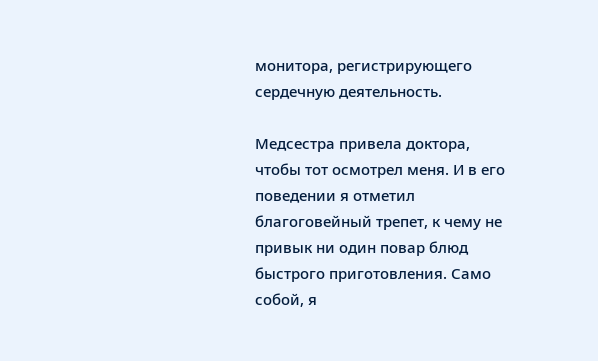монитора, регистрирующего сердечную деятельность.

Медсестра привела доктора, чтобы тот осмотрел меня. И в его поведении я отметил благоговейный трепет, к чему не привык ни один повар блюд быстрого приготовления. Само собой, я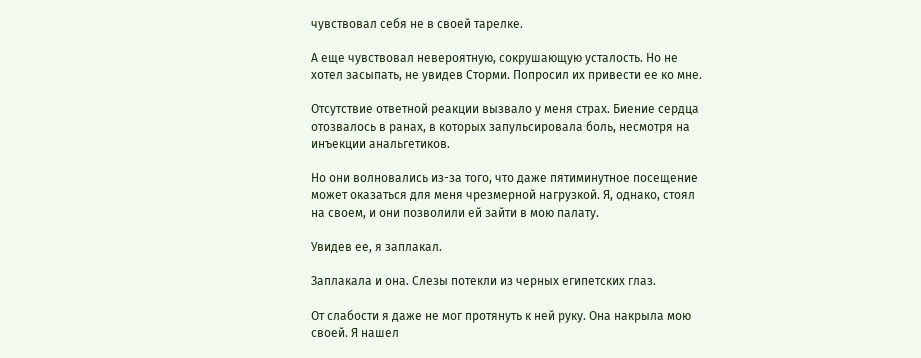чувствовал себя не в своей тарелке.

А еще чувствовал невероятную, сокрушающую усталость. Но не хотел засыпать, не увидев Сторми. Попросил их привести ее ко мне.

Отсутствие ответной реакции вызвало у меня страх. Биение сердца отозвалось в ранах, в которых запульсировала боль, несмотря на инъекции анальгетиков.

Но они волновались из-за того, что даже пятиминутное посещение может оказаться для меня чрезмерной нагрузкой. Я, однако, стоял на своем, и они позволили ей зайти в мою палату.

Увидев ее, я заплакал.

Заплакала и она. Слезы потекли из черных египетских глаз.

От слабости я даже не мог протянуть к ней руку. Она накрыла мою своей. Я нашел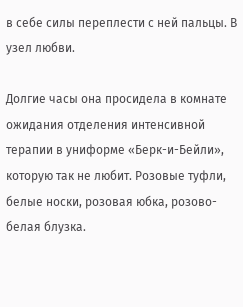в себе силы переплести с ней пальцы. В узел любви.

Долгие часы она просидела в комнате ожидания отделения интенсивной терапии в униформе «Берк-и-Бейли», которую так не любит. Розовые туфли, белые носки, розовая юбка, розово-белая блузка.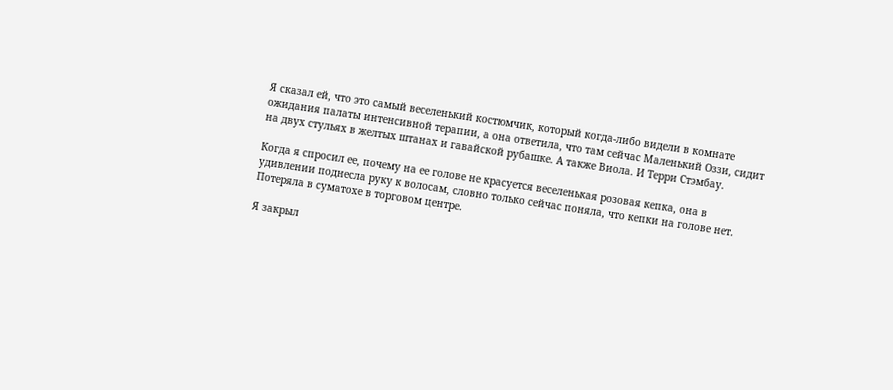Я сказал ей, что это самый веселенький костюмчик, который когда-либо видели в комнате ожидания палаты интенсивной терапии, а она ответила, что там сейчас Маленький Оззи, сидит на двух стульях в желтых штанах и гавайской рубашке. А также Виола. И Терри Стэмбау.

Когда я спросил ее, почему на ее голове не красуется веселенькая розовая кепка, она в удивлении поднесла руку к волосам, словно только сейчас поняла, что кепки на голове нет. Потеряла в суматохе в торговом центре.

Я закрыл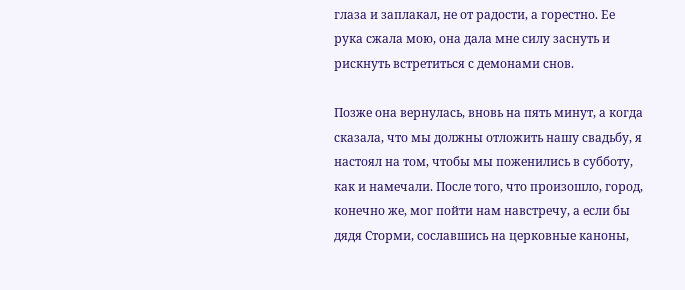глаза и заплакал, не от радости, а горестно. Ее рука сжала мою, она дала мне силу заснуть и рискнуть встретиться с демонами снов.

Позже она вернулась, вновь на пять минут, а когда сказала, что мы должны отложить нашу свадьбу, я настоял на том, чтобы мы поженились в субботу, как и намечали. После того, что произошло, город, конечно же, мог пойти нам навстречу, а если бы дядя Сторми, сославшись на церковные каноны,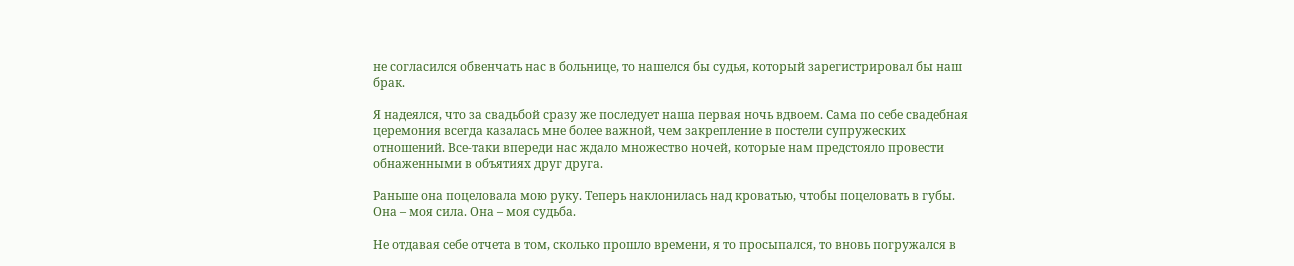не согласился обвенчать нас в больнице, то нашелся бы судья, который зарегистрировал бы наш брак.

Я надеялся, что за свадьбой сразу же последует наша первая ночь вдвоем. Сама по себе свадебная церемония всегда казалась мне более важной, чем закрепление в постели супружеских отношений. Все-таки впереди нас ждало множество ночей, которые нам предстояло провести обнаженными в объятиях друг друга.

Раньше она поцеловала мою руку. Теперь наклонилась над кроватью, чтобы поцеловать в губы. Она – моя сила. Она – моя судьба.

Не отдавая себе отчета в том, сколько прошло времени, я то просыпался, то вновь погружался в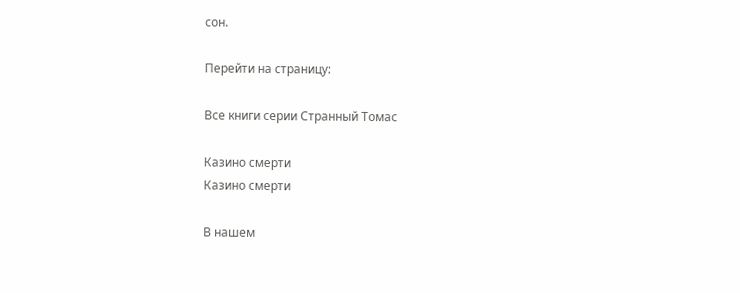сон.

Перейти на страницу:

Все книги серии Странный Томас

Казино смерти
Казино смерти

В нашем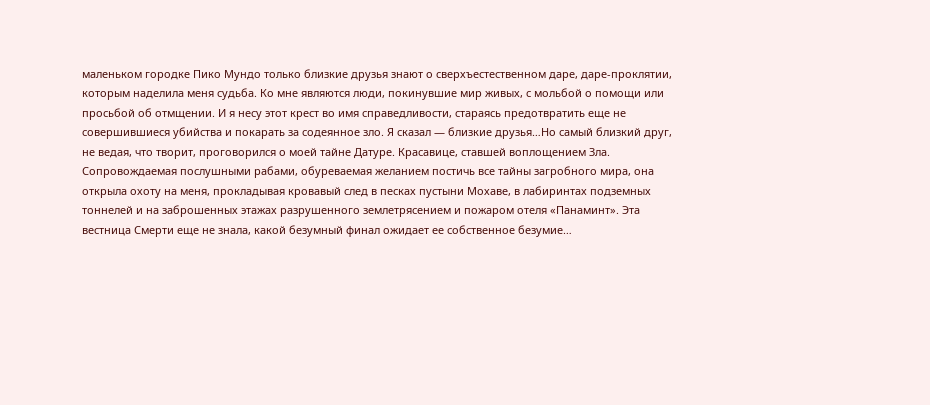маленьком городке Пико Мундо только близкие друзья знают о сверхъестественном даре, даре-проклятии, которым наделила меня судьба. Ко мне являются люди, покинувшие мир живых, с мольбой о помощи или просьбой об отмщении. И я несу этот крест во имя справедливости, стараясь предотвратить еще не совершившиеся убийства и покарать за содеянное зло. Я сказал — близкие друзья…Но самый близкий друг, не ведая, что творит, проговорился о моей тайне Датуре. Красавице, ставшей воплощением Зла. Сопровождаемая послушными рабами, обуреваемая желанием постичь все тайны загробного мира, она открыла охоту на меня, прокладывая кровавый след в песках пустыни Мохаве, в лабиринтах подземных тоннелей и на заброшенных этажах разрушенного землетрясением и пожаром отеля «Панаминт». Эта вестница Смерти еще не знала, какой безумный финал ожидает ее собственное безумие…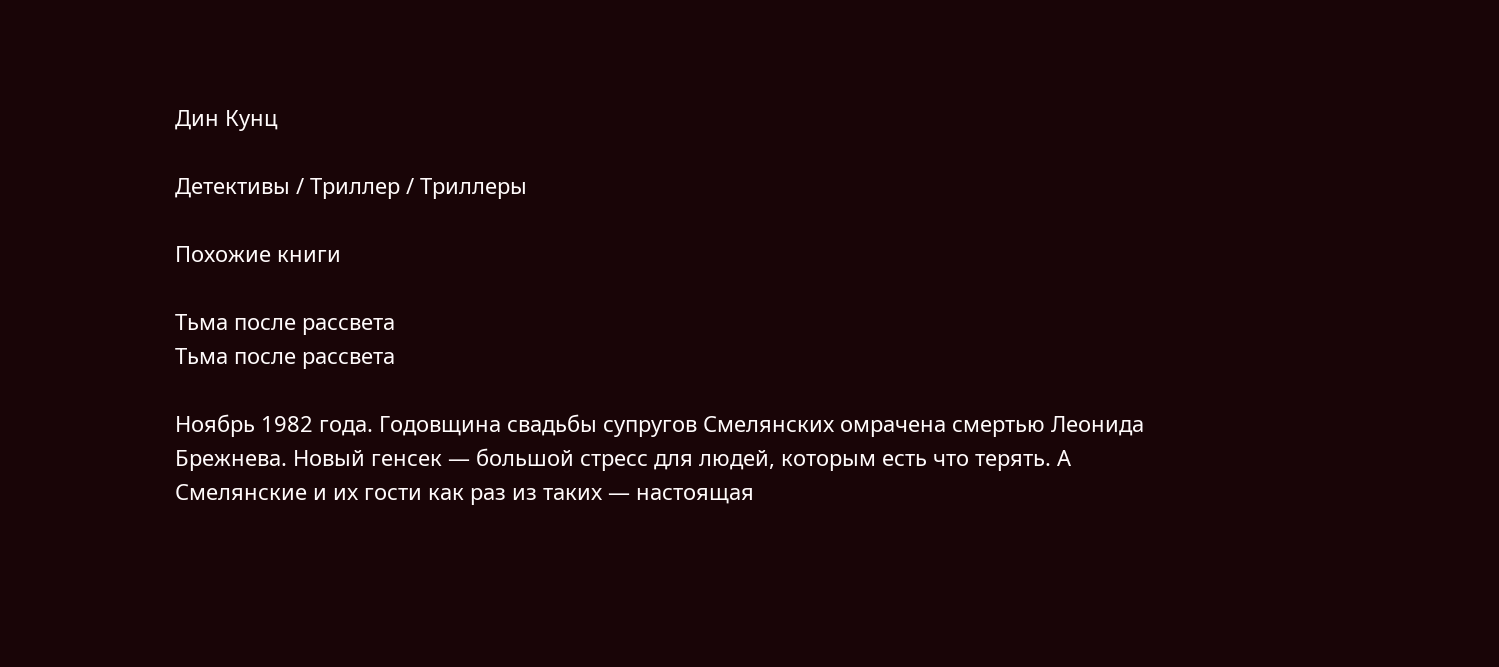Дин Кунц

Детективы / Триллер / Триллеры

Похожие книги

Тьма после рассвета
Тьма после рассвета

Ноябрь 1982 года. Годовщина свадьбы супругов Смелянских омрачена смертью Леонида Брежнева. Новый генсек — большой стресс для людей, которым есть что терять. А Смелянские и их гости как раз из таких — настоящая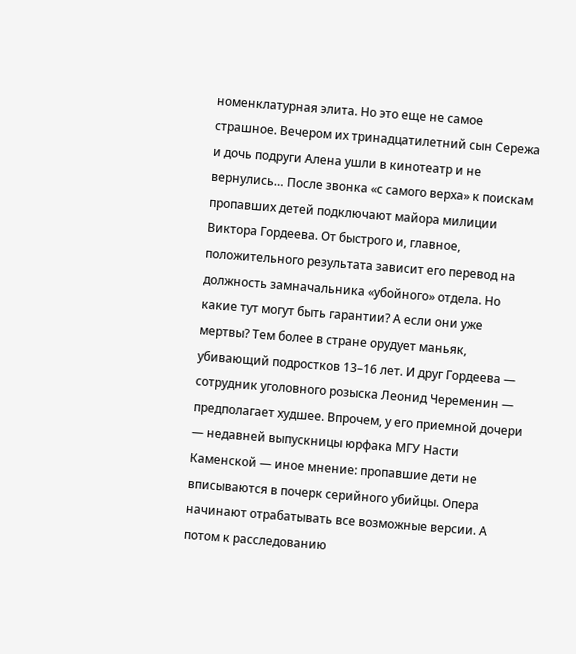номенклатурная элита. Но это еще не самое страшное. Вечером их тринадцатилетний сын Сережа и дочь подруги Алена ушли в кинотеатр и не вернулись… После звонка «с самого верха» к поискам пропавших детей подключают майора милиции Виктора Гордеева. От быстрого и, главное, положительного результата зависит его перевод на должность замначальника «убойного» отдела. Но какие тут могут быть гарантии? А если они уже мертвы? Тем более в стране орудует маньяк, убивающий подростков 13–16 лет. И друг Гордеева — сотрудник уголовного розыска Леонид Череменин — предполагает худшее. Впрочем, у его приемной дочери — недавней выпускницы юрфака МГУ Насти Каменской — иное мнение: пропавшие дети не вписываются в почерк серийного убийцы. Опера начинают отрабатывать все возможные версии. А потом к расследованию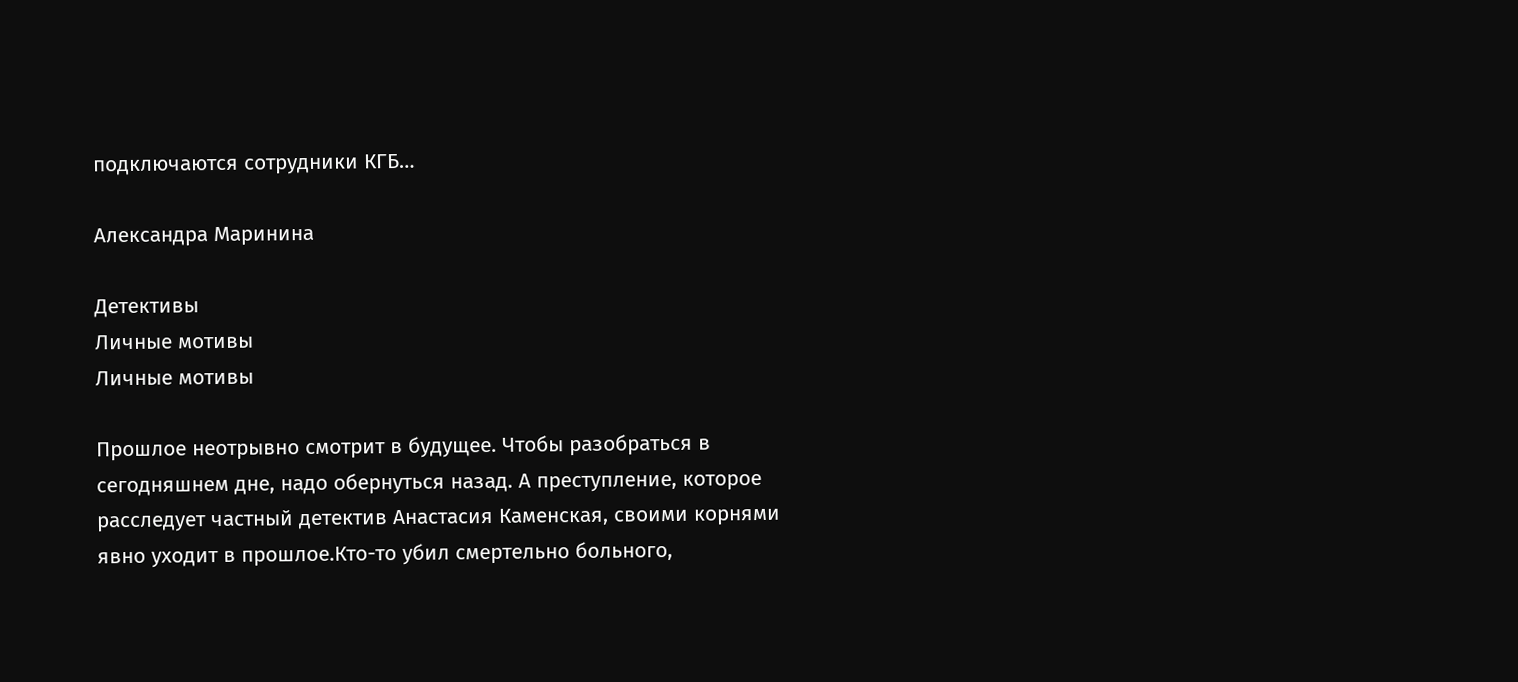подключаются сотрудники КГБ…

Александра Маринина

Детективы
Личные мотивы
Личные мотивы

Прошлое неотрывно смотрит в будущее. Чтобы разобраться в сегодняшнем дне, надо обернуться назад. А преступление, которое расследует частный детектив Анастасия Каменская, своими корнями явно уходит в прошлое.Кто-то убил смертельно больного,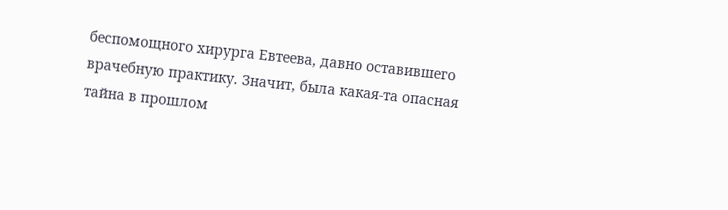беспомощного хирурга Евтеева, давно оставившего врачебную практику. Значит, была какая-та опасная тайна в прошлом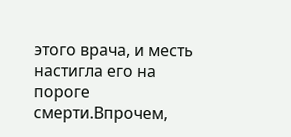этого врача, и месть настигла его на пороге смерти.Впрочем,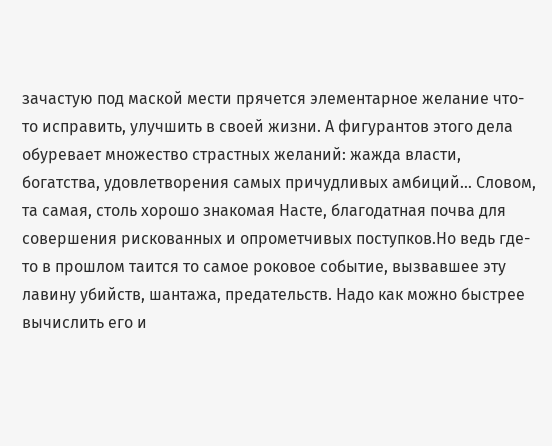зачастую под маской мести прячется элементарное желание что-то исправить, улучшить в своей жизни. А фигурантов этого дела обуревает множество страстных желаний: жажда власти, богатства, удовлетворения самых причудливых амбиций… Словом, та самая, столь хорошо знакомая Насте, благодатная почва для совершения рискованных и опрометчивых поступков.Но ведь где-то в прошлом таится то самое роковое событие, вызвавшее эту лавину убийств, шантажа, предательств. Надо как можно быстрее вычислить его и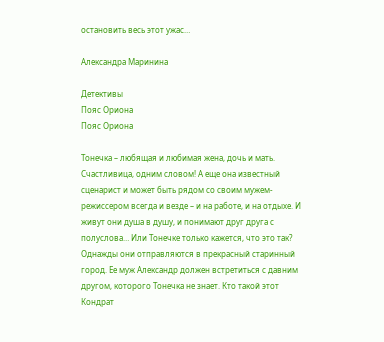остановить весь этот ужас…

Александра Маринина

Детективы
Пояс Ориона
Пояс Ориона

Тонечка – любящая и любимая жена, дочь и мать. Счастливица, одним словом! А еще она известный сценарист и может быть рядом со своим мужем-режиссером всегда и везде – и на работе, и на отдыхе. И живут они душа в душу, и понимают друг друга с полуслова… Или Тонечке только кажется, что это так? Однажды они отправляются в прекрасный старинный город. Ее муж Александр должен встретиться с давним другом, которого Тонечка не знает. Кто такой этот Кондрат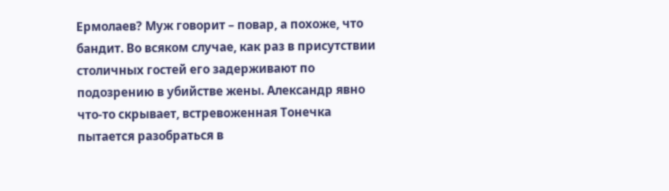Ермолаев? Муж говорит – повар, а похоже, что бандит. Во всяком случае, как раз в присутствии столичных гостей его задерживают по подозрению в убийстве жены. Александр явно что-то скрывает, встревоженная Тонечка пытается разобраться в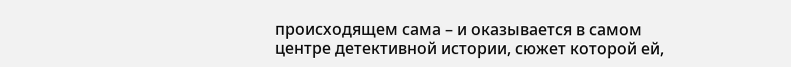происходящем сама – и оказывается в самом центре детективной истории, сюжет которой ей,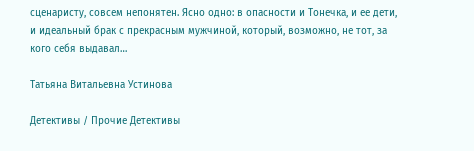сценаристу, совсем непонятен. Ясно одно: в опасности и Тонечка, и ее дети, и идеальный брак с прекрасным мужчиной, который, возможно, не тот, за кого себя выдавал…

Татьяна Витальевна Устинова

Детективы / Прочие Детективы